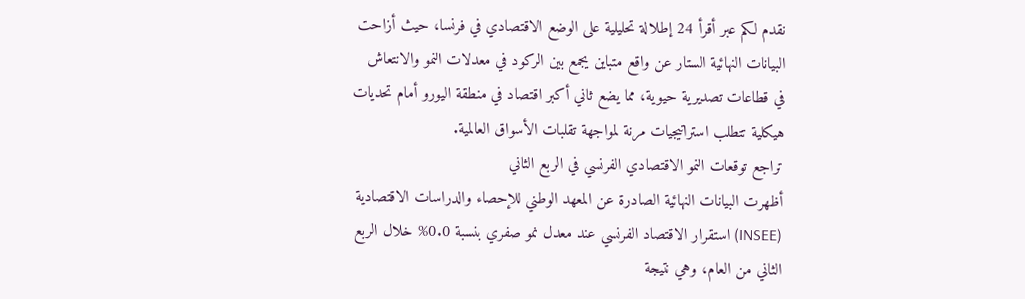نقدم لكم عبر أقرأ 24 إطلالة تحليلية على الوضع الاقتصادي في فرنسا، حيث أزاحت البيانات النهائية الستار عن واقع متباين يجمع بين الركود في معدلات النمو والانتعاش في قطاعات تصديرية حيوية، مما يضع ثاني أكبر اقتصاد في منطقة اليورو أمام تحديات هيكلية تتطلب استراتيجيات مرنة لمواجهة تقلبات الأسواق العالمية.
تراجع توقعات النمو الاقتصادي الفرنسي في الربع الثاني
أظهرت البيانات النهائية الصادرة عن المعهد الوطني للإحصاء والدراسات الاقتصادية (INSEE) استقرار الاقتصاد الفرنسي عند معدل نمو صفري بنسبة 0.0% خلال الربع الثاني من العام، وهي نتيجة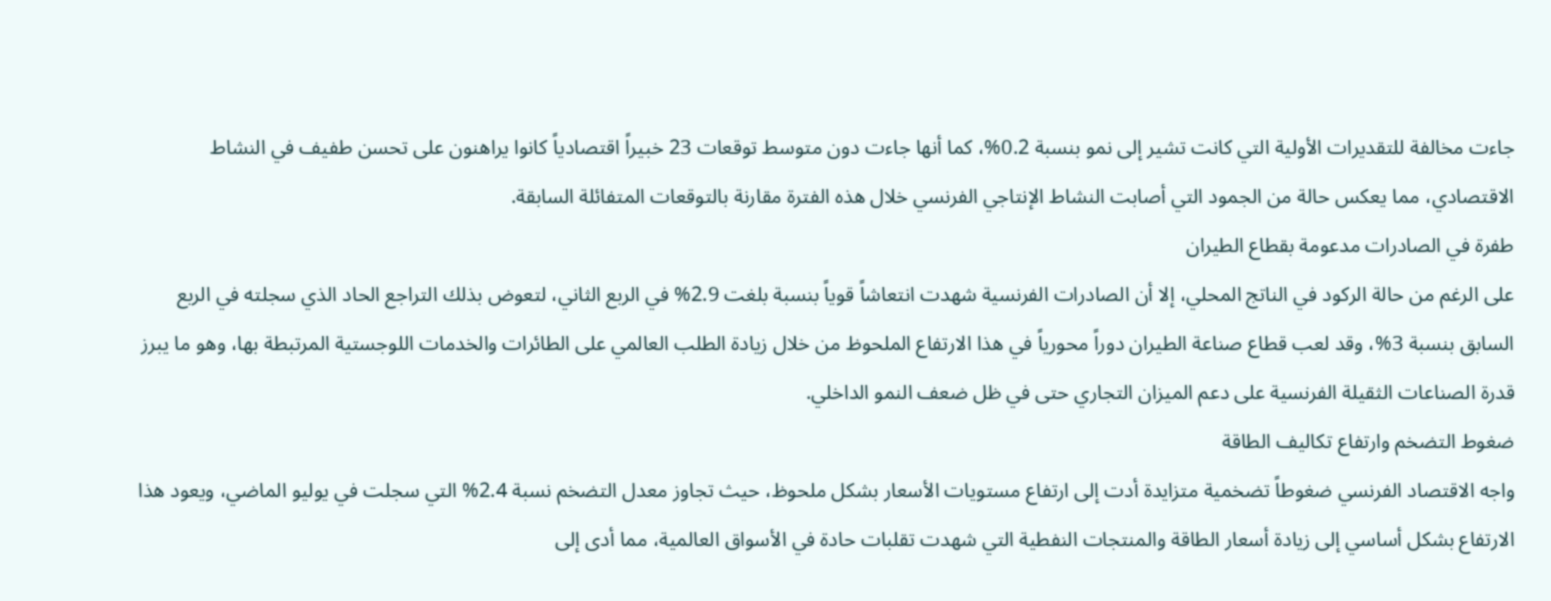جاءت مخالفة للتقديرات الأولية التي كانت تشير إلى نمو بنسبة 0.2%، كما أنها جاءت دون متوسط توقعات 23 خبيراً اقتصادياً كانوا يراهنون على تحسن طفيف في النشاط الاقتصادي، مما يعكس حالة من الجمود التي أصابت النشاط الإنتاجي الفرنسي خلال هذه الفترة مقارنة بالتوقعات المتفائلة السابقة.
طفرة في الصادرات مدعومة بقطاع الطيران
على الرغم من حالة الركود في الناتج المحلي، إلا أن الصادرات الفرنسية شهدت انتعاشاً قوياً بنسبة بلغت 2.9% في الربع الثاني، لتعوض بذلك التراجع الحاد الذي سجلته في الربع السابق بنسبة 3%، وقد لعب قطاع صناعة الطيران دوراً محورياً في هذا الارتفاع الملحوظ من خلال زيادة الطلب العالمي على الطائرات والخدمات اللوجستية المرتبطة بها، وهو ما يبرز قدرة الصناعات الثقيلة الفرنسية على دعم الميزان التجاري حتى في ظل ضعف النمو الداخلي.
ضغوط التضخم وارتفاع تكاليف الطاقة
واجه الاقتصاد الفرنسي ضغوطاً تضخمية متزايدة أدت إلى ارتفاع مستويات الأسعار بشكل ملحوظ، حيث تجاوز معدل التضخم نسبة 2.4% التي سجلت في يوليو الماضي، ويعود هذا الارتفاع بشكل أساسي إلى زيادة أسعار الطاقة والمنتجات النفطية التي شهدت تقلبات حادة في الأسواق العالمية، مما أدى إلى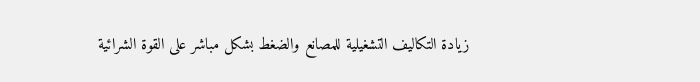زيادة التكاليف التشغيلية للمصانع والضغط بشكل مباشر على القوة الشرائية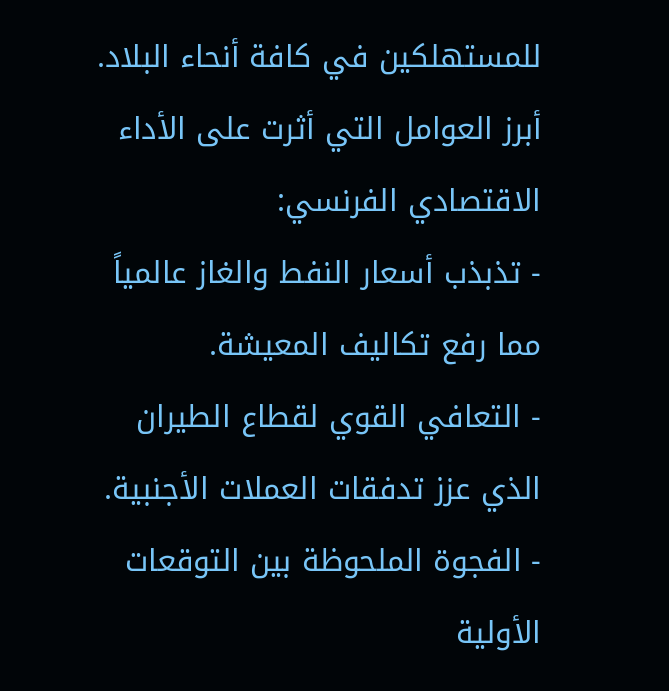للمستهلكين في كافة أنحاء البلاد.
أبرز العوامل التي أثرت على الأداء الاقتصادي الفرنسي:
- تذبذب أسعار النفط والغاز عالمياً مما رفع تكاليف المعيشة.
- التعافي القوي لقطاع الطيران الذي عزز تدفقات العملات الأجنبية.
- الفجوة الملحوظة بين التوقعات الأولية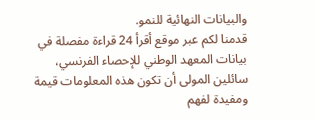والبيانات النهائية للنمو.
قدمنا لكم عبر موقع أقرأ 24 قراءة مفصلة في بيانات المعهد الوطني للإحصاء الفرنسي، سائلين المولى أن تكون هذه المعلومات قيمة ومفيدة لفهم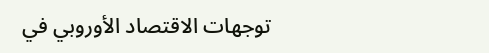توجهات الاقتصاد الأوروبي في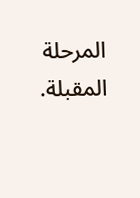المرحلة المقبلة.